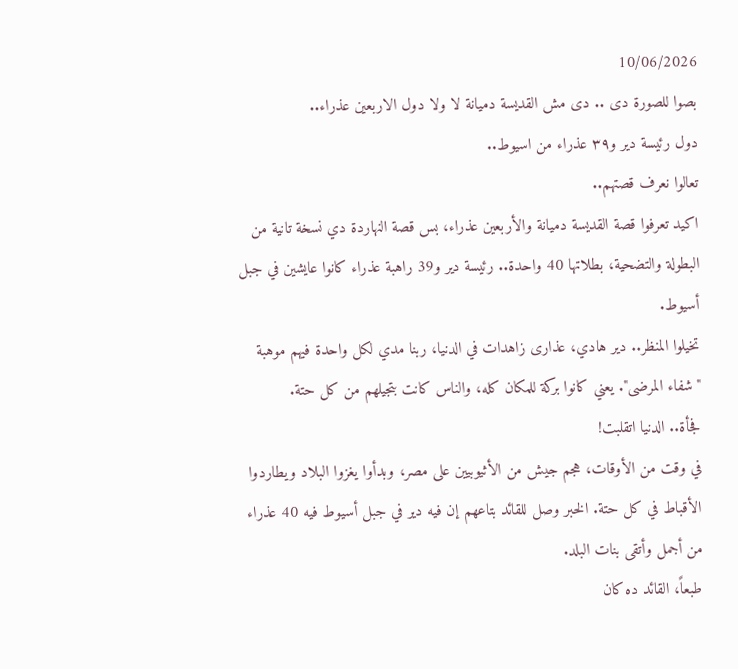10/06/2026
بصوا للصورة دى .. دى مش القديسة دميانة لا ولا دول الاربعين عذراء..
دول رئيسة دير و٣٩ عذراء من اسيوط..
تعالوا نعرف قصتهم..
اكيد تعرفوا قصة القديسة دميانة والأربعين عذراء، بس قصة النهاردة دي نسخة تانية من البطولة والتضحية، بطلاتها 40 واحدة.. رئيسة دير و39 راهبة عذراء كانوا عايشين في جبل أسيوط.
تخيلوا المنظر.. دير هادي، عذارى زاهدات في الدنيا، ربنا مدي لكل واحدة فيهم موهبة "شفاء المرضى". يعني كانوا بركة للمكان كله، والناس كانت بتجيلهم من كل حتة.
فجأة.. الدنيا اتقلبت!
في وقت من الأوقات، هجم جيش من الأثيوبيين على مصر، وبدأوا يغزوا البلاد ويطاردوا الأقباط في كل حتة. الخبر وصل للقائد بتاعهم إن فيه دير في جبل أسيوط فيه 40 عذراء من أجمل وأتقى بنات البلد.
طبعاً، القائد ده كان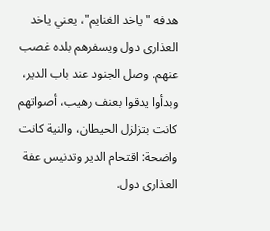هدفه "ياخد الغنايم"، يعني ياخد العذارى دول ويسفرهم بلده غصب عنهم. وصل الجنود عند باب الدير، وبدأوا يدقوا بعنف رهيب، أصواتهم كانت بتزلزل الحيطان، والنية كانت واضحة: اقتحام الدير وتدنيس عفة العذارى دول.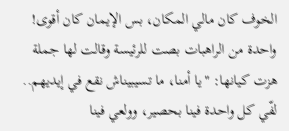الخوف كان مالي المكان، بس الإيمان كان أقوى! واحدة من الراهبات بصت للرئيسة وقالت لها جملة هزت كيانها: "يا أمنا، ما تسيبيناش نقع في إيديهم.. لفّي كل واحدة فينا بحصير، وولعي فينا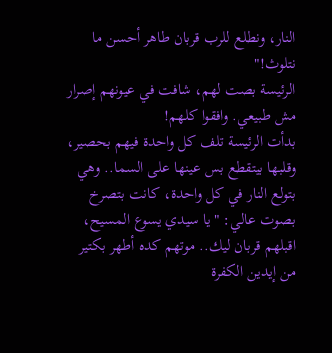النار، ونطلع للرب قربان طاهر أحسن ما نتلوث!"
الرئيسة بصت لهم، شافت في عيونهم إصرار مش طبيعي. وافقوا كلهم!
بدأت الرئيسة تلف كل واحدة فيهم بحصير، وقلبها بيتقطع بس عينها على السما.. وهي بتولع النار في كل واحدة، كانت بتصرخ بصوت عالي: "يا سيدي يسوع المسيح، اقبلهم قربان ليك.. موتهم كده أطهر بكتير من إيدين الكفرة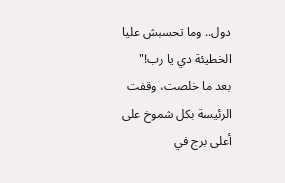دول.. وما تحسبش عليا الخطيئة دي يا رب!"
بعد ما خلصت، وقفت الرئيسة بكل شموخ على أعلى برج في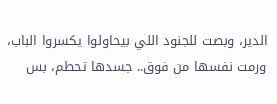الدير، وبصت للجنود اللي بيحاولوا يكسروا الباب، ورمت نفسها من فوق.. جسدها تحطم، بس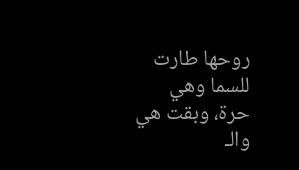روحها طارت للسما وهي حرة، وبقت هي والـ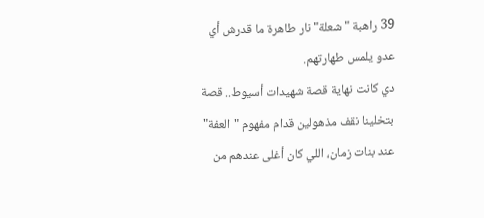39 راهبة "شعلة" نار طاهرة ما قدرش أي عدو يلمس طهارتهم.
دي كانت نهاية قصة شهيدات أسيوط.. قصة بتخلينا نقف مذهولين قدام مفهوم "العفة" عند بنات زمان، اللي كان أغلى عندهم من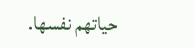حياتهم نفسها.